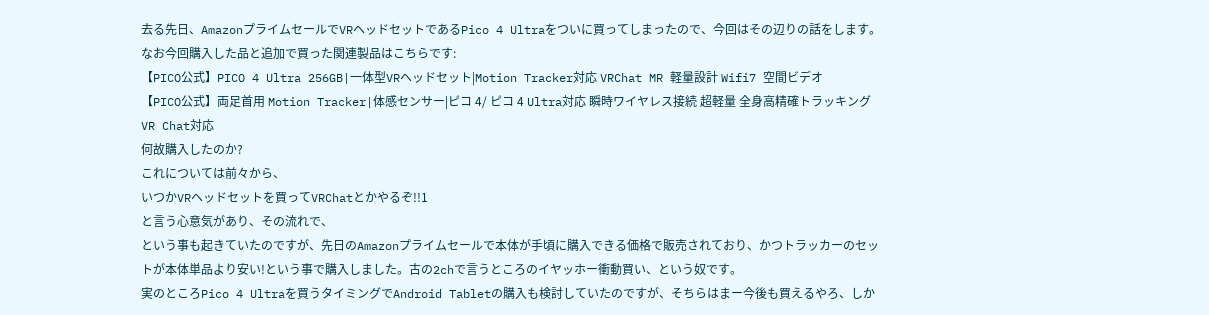去る先日、AmazonプライムセールでVRヘッドセットであるPico 4 Ultraをついに買ってしまったので、今回はその辺りの話をします。
なお今回購入した品と追加で買った関連製品はこちらです:
【PICO公式】PICO 4 Ultra 256GB|一体型VRヘッドセット|Motion Tracker対応 VRChat MR 軽量設計 Wifi7 空間ビデオ
【PICO公式】両足首用 Motion Tracker|体感センサー|ピコ 4/ ピコ 4 Ultra対応 瞬時ワイヤレス接続 超軽量 全身高精確トラッキング VR Chat対応
何故購入したのか?
これについては前々から、
いつかVRヘッドセットを買ってVRChatとかやるぞ!!1
と言う心意気があり、その流れで、
という事も起きていたのですが、先日のAmazonプライムセールで本体が手頃に購入できる価格で販売されており、かつトラッカーのセットが本体単品より安い!という事で購入しました。古の2chで言うところのイヤッホー衝動買い、という奴です。
実のところPico 4 Ultraを買うタイミングでAndroid Tabletの購入も検討していたのですが、そちらはまー今後も買えるやろ、しか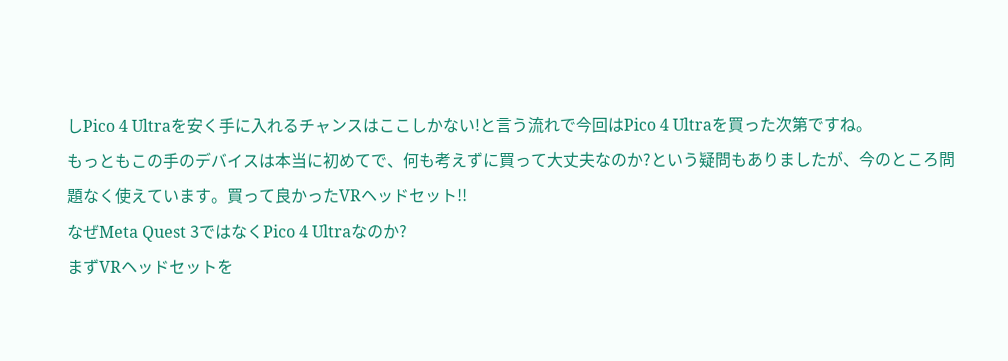しPico 4 Ultraを安く手に入れるチャンスはここしかない!と言う流れで今回はPico 4 Ultraを買った次第ですね。
もっともこの手のデバイスは本当に初めてで、何も考えずに買って大丈夫なのか?という疑問もありましたが、今のところ問題なく使えています。買って良かったVRヘッドセット!!
なぜMeta Quest 3ではなくPico 4 Ultraなのか?
まずVRヘッドセットを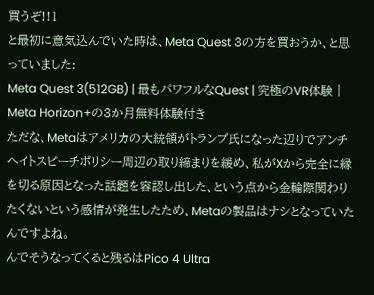買うぞ!!1
と最初に意気込んでいた時は、Meta Quest 3の方を買おうか、と思っていました:
Meta Quest 3(512GB) | 最もパワフルなQuest | 究極のVR体験 | Meta Horizon+の3か月無料体験付き
ただな、Metaはアメリカの大統領がトランプ氏になった辺りでアンチヘイトスピーチポリシー周辺の取り締まりを緩め、私がXから完全に縁を切る原因となった話題を容認し出した、という点から金輪際関わりたくないという感情が発生したため、Metaの製品はナシとなっていたんですよね。
んでそうなってくると残るはPico 4 Ultra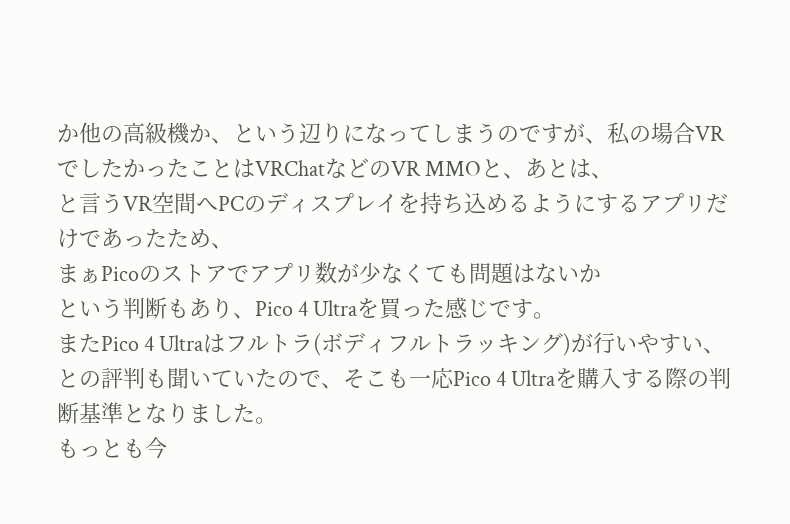か他の高級機か、という辺りになってしまうのですが、私の場合VRでしたかったことはVRChatなどのVR MMOと、あとは、
と言うVR空間へPCのディスプレイを持ち込めるようにするアプリだけであったため、
まぁPicoのストアでアプリ数が少なくても問題はないか
という判断もあり、Pico 4 Ultraを買った感じです。
またPico 4 Ultraはフルトラ(ボディフルトラッキング)が行いやすい、との評判も聞いていたので、そこも一応Pico 4 Ultraを購入する際の判断基準となりました。
もっとも今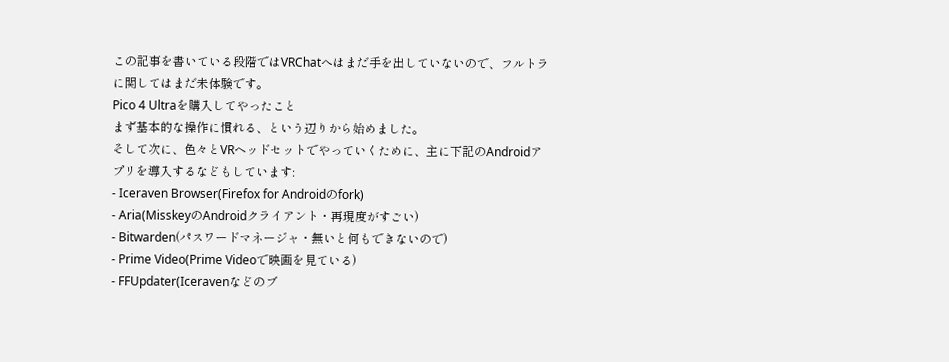この記事を書いている段階ではVRChatへはまだ手を出していないので、フルトラに関してはまだ未体験です。
Pico 4 Ultraを購入してやったこと
まず基本的な操作に慣れる、という辺りから始めました。
そして次に、色々とVRヘッドセットでやっていくために、主に下記のAndroidアプリを導入するなどもしています:
- Iceraven Browser(Firefox for Androidのfork)
- Aria(MisskeyのAndroidクライアント・再現度がすごい)
- Bitwarden(パスワードマネージャ・無いと何もできないので)
- Prime Video(Prime Videoで映画を見ている)
- FFUpdater(Iceravenなどのブ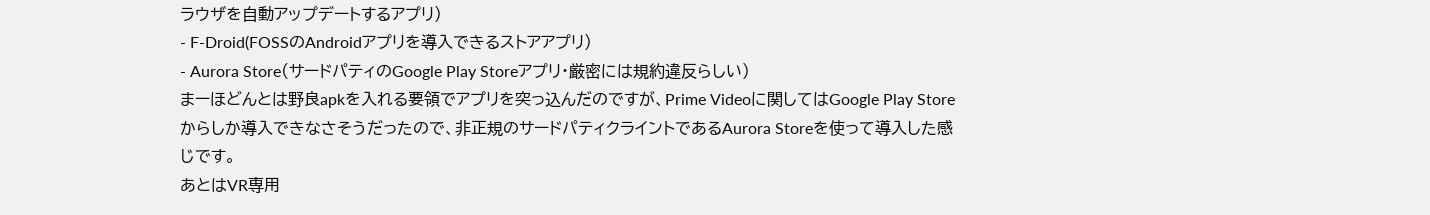ラウザを自動アップデートするアプリ)
- F-Droid(FOSSのAndroidアプリを導入できるストアアプリ)
- Aurora Store(サードパティのGoogle Play Storeアプリ・厳密には規約違反らしい)
まーほどんとは野良apkを入れる要領でアプリを突っ込んだのですが、Prime Videoに関してはGoogle Play Storeからしか導入できなさそうだったので、非正規のサードパティクライントであるAurora Storeを使って導入した感じです。
あとはVR専用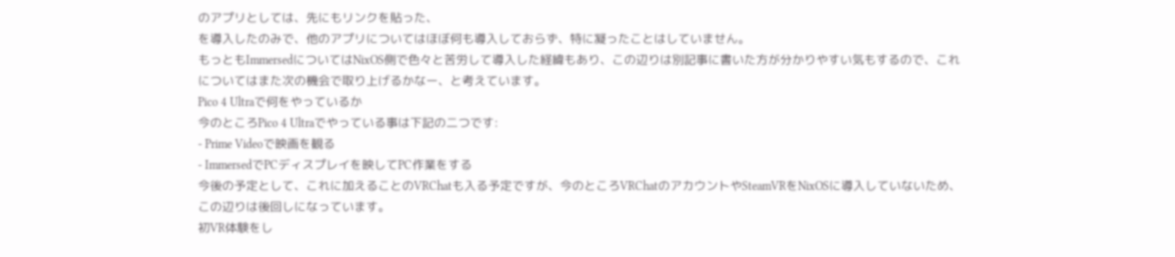のアプリとしては、先にもリンクを貼った、
を導入したのみで、他のアプリについてはほぼ何も導入しておらず、特に凝ったことはしていません。
もっともImmersedについてはNixOS側で色々と苦労して導入した経緯もあり、この辺りは別記事に書いた方が分かりやすい気もするので、これについてはまた次の機会で取り上げるかなー、と考えています。
Pico 4 Ultraで何をやっているか
今のところPico 4 Ultraでやっている事は下記の二つです:
- Prime Videoで映画を観る
- ImmersedでPCディスプレイを映してPC作業をする
今後の予定として、これに加えることのVRChatも入る予定ですが、今のところVRChatのアカウントやSteamVRをNixOSに導入していないため、この辺りは後回しになっています。
初VR体験をし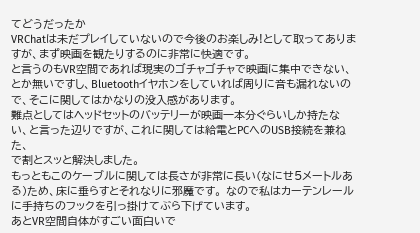てどうだったか
VRChatは未だプレイしていないので今後のお楽しみ!として取ってありますが、まず映画を観たりするのに非常に快適です。
と言うのもVR空間であれば現実のゴチャゴチャで映画に集中できない、とか無いですし、Bluetoothイヤホンをしていれば周りに音も漏れないので、そこに関してはかなりの没入感があります。
難点としてはヘッドセットのバッテリーが映画一本分ぐらいしか持たない、と言った辺りですが、これに関しては給電とPCへのUSB接続を兼ねた、
で割とスッと解決しました。
もっともこのケーブルに関しては長さが非常に長い(なにせ5メートルある)ため、床に垂らすとそれなりに邪魔です。 なので私はカーテンレールに手持ちのフックを引っ掛けてぶら下げています。
あとVR空間自体がすごい面白いで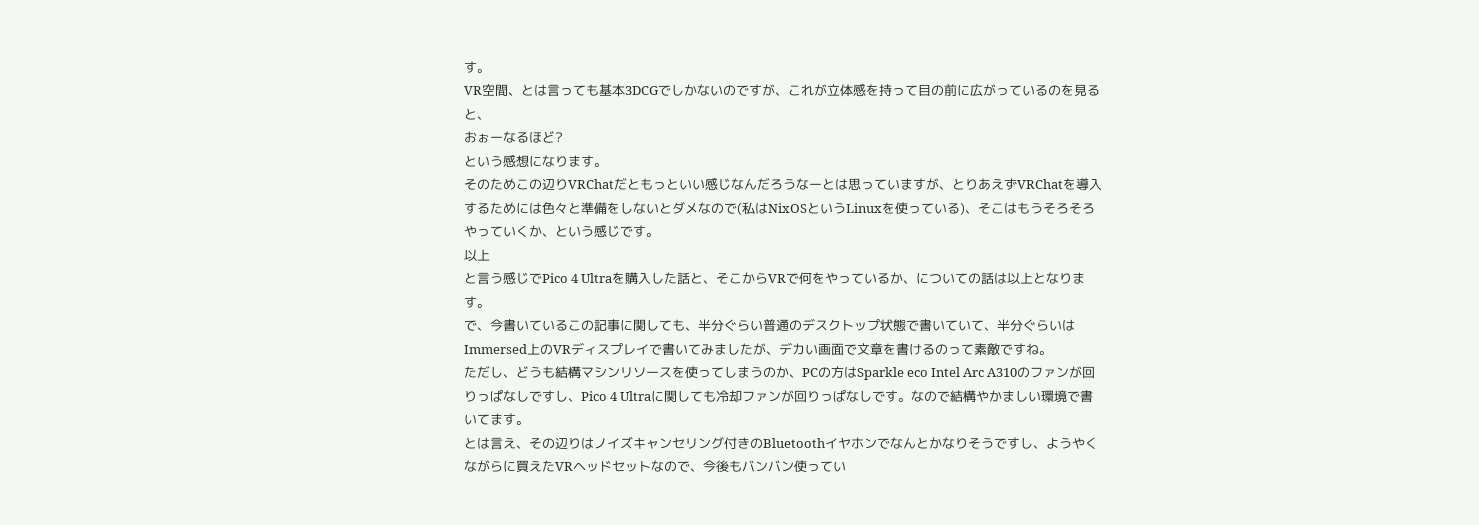す。
VR空間、とは言っても基本3DCGでしかないのですが、これが立体感を持って目の前に広がっているのを見ると、
おぉーなるほど?
という感想になります。
そのためこの辺りVRChatだともっといい感じなんだろうなーとは思っていますが、とりあえずVRChatを導入するためには色々と準備をしないとダメなので(私はNixOSというLinuxを使っている)、そこはもうそろそろやっていくか、という感じです。
以上
と言う感じでPico 4 Ultraを購入した話と、そこからVRで何をやっているか、についての話は以上となります。
で、今書いているこの記事に関しても、半分ぐらい普通のデスクトップ状態で書いていて、半分ぐらいはImmersed上のVRディスプレイで書いてみましたが、デカい画面で文章を書けるのって素敵ですね。
ただし、どうも結構マシンリソースを使ってしまうのか、PCの方はSparkle eco Intel Arc A310のファンが回りっぱなしですし、Pico 4 Ultraに関しても冷却ファンが回りっぱなしです。なので結構やかましい環境で書いてます。
とは言え、その辺りはノイズキャンセリング付きのBluetoothイヤホンでなんとかなりそうですし、ようやくながらに買えたVRヘッドセットなので、今後もバンバン使ってい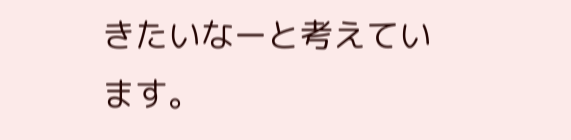きたいなーと考えています。